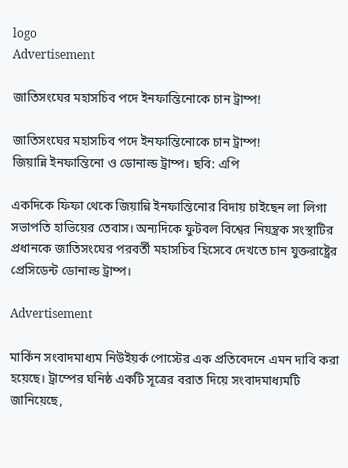logo
Advertisement

জাতিসংঘের মহাসচিব পদে ইনফান্তিনোকে চান ট্রাম্প!

জাতিসংঘের মহাসচিব পদে ইনফান্তিনোকে চান ট্রাম্প!
জিয়ান্নি ইনফান্তিনো ও ডোনাল্ড ট্রাম্প। ছবি: এপি

একদিকে ফিফা থেকে জিয়ান্নি ইনফান্তিনোর বিদায় চাইছেন লা লিগা সভাপতি হাভিয়ের তেবাস। অন্যদিকে ফুটবল বিশ্বের নিয়ন্ত্রক সংস্থাটির প্রধানকে জাতিসংঘের পরবর্তী মহাসচিব হিসেবে দেখতে চান যুক্তরাষ্ট্রের প্রেসিডেন্ট ডোনাল্ড ট্রাম্প।

Advertisement

মার্কিন সংবাদমাধ্যম নিউইয়র্ক পোস্টের এক প্রতিবেদনে এমন দাবি করা হয়েছে। ট্রাম্পের ঘনিষ্ঠ একটি সূত্রের বরাত দিয়ে সংবাদমাধ্যমটি জানিয়েছে,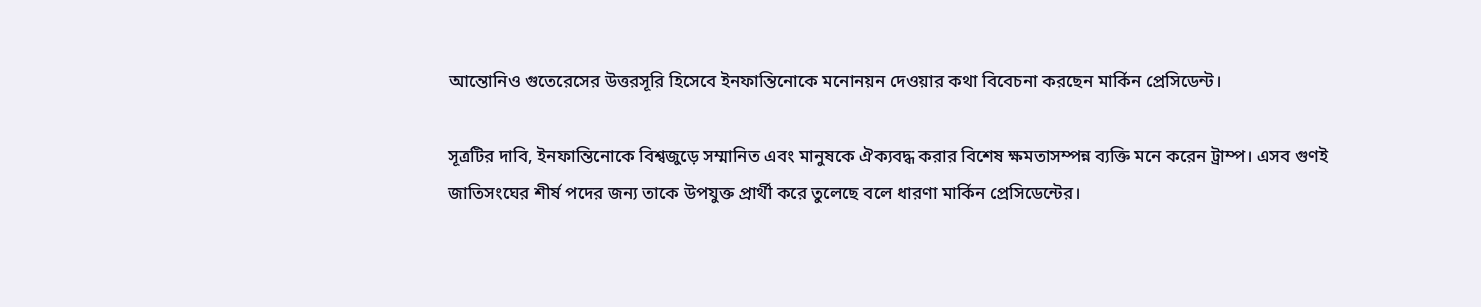আন্তোনিও গুতেরেসের উত্তরসূরি হিসেবে ইনফান্তিনোকে মনোনয়ন দেওয়ার কথা বিবেচনা করছেন মার্কিন প্রেসিডেন্ট।

সূত্রটির দাবি, ইনফান্তিনোকে বিশ্বজুড়ে সম্মানিত এবং মানুষকে ঐক্যবদ্ধ করার বিশেষ ক্ষমতাসম্পন্ন ব্যক্তি মনে করেন ট্রাম্প। এসব গুণই জাতিসংঘের শীর্ষ পদের জন্য তাকে উপযুক্ত প্রার্থী করে তুলেছে বলে ধারণা মার্কিন প্রেসিডেন্টের।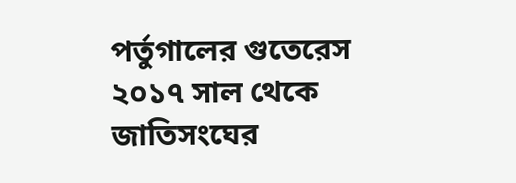পর্তুগালের গুতেরেস ২০১৭ সাল থেকে জাতিসংঘের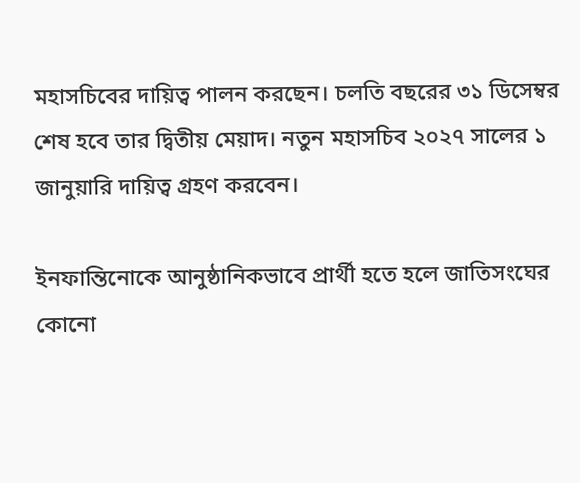মহাসচিবের দায়িত্ব পালন করছেন। চলতি বছরের ৩১ ডিসেম্বর শেষ হবে তার দ্বিতীয় মেয়াদ। নতুন মহাসচিব ২০২৭ সালের ১ জানুয়ারি দায়িত্ব গ্রহণ করবেন।

ইনফান্তিনোকে আনুষ্ঠানিকভাবে প্রার্থী হতে হলে জাতিসংঘের কোনো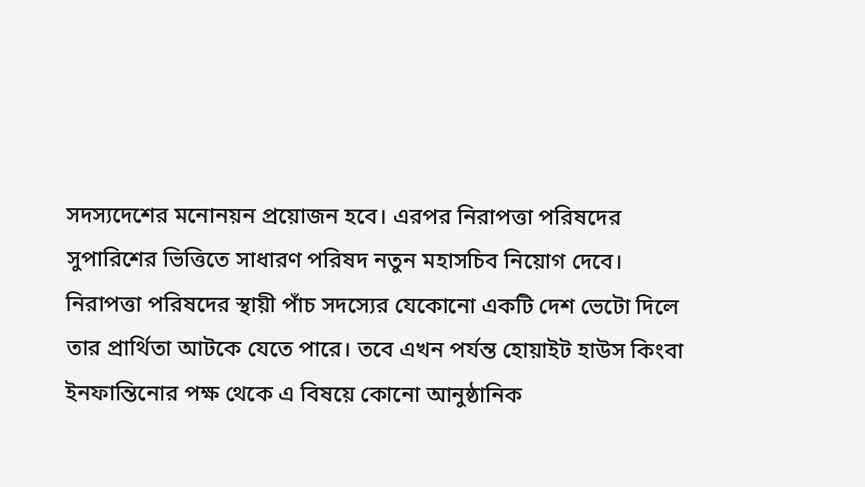সদস্যদেশের মনোনয়ন প্রয়োজন হবে। এরপর নিরাপত্তা পরিষদের সুপারিশের ভিত্তিতে সাধারণ পরিষদ নতুন মহাসচিব নিয়োগ দেবে। নিরাপত্তা পরিষদের স্থায়ী পাঁচ সদস্যের যেকোনো একটি দেশ ভেটো দিলে তার প্রার্থিতা আটকে যেতে পারে। তবে এখন পর্যন্ত হোয়াইট হাউস কিংবা ইনফান্তিনোর পক্ষ থেকে এ বিষয়ে কোনো আনুষ্ঠানিক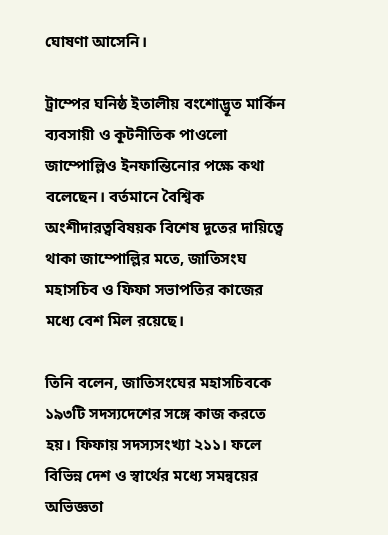ঘোষণা আসেনি।

ট্রাম্পের ঘনিষ্ঠ ইতালীয় বংশোদ্ভূত মার্কিন ব্যবসায়ী ও কূটনীতিক পাওলো জাম্পোল্লিও ইনফান্তিনোর পক্ষে কথা বলেছেন। বর্তমানে বৈশ্বিক অংশীদারত্ববিষয়ক বিশেষ দূতের দায়িত্বে থাকা জাম্পোল্লির মতে, জাতিসংঘ মহাসচিব ও ফিফা সভাপতির কাজের মধ্যে বেশ মিল রয়েছে।

তিনি বলেন, জাতিসংঘের মহাসচিবকে ১৯৩টি সদস্যদেশের সঙ্গে কাজ করতে হয়। ফিফায় সদস্যসংখ্যা ২১১। ফলে বিভিন্ন দেশ ও স্বার্থের মধ্যে সমন্বয়ের অভিজ্ঞতা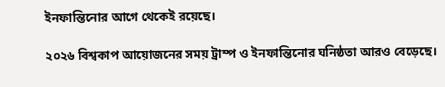ইনফান্তিনোর আগে থেকেই রয়েছে।

২০২৬ বিশ্বকাপ আয়োজনের সময় ট্রাম্প ও ইনফান্তিনোর ঘনিষ্ঠতা আরও বেড়েছে।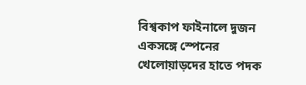বিশ্বকাপ ফাইনালে দুজন একসঙ্গে স্পেনের খেলোয়াড়দের হাতে পদক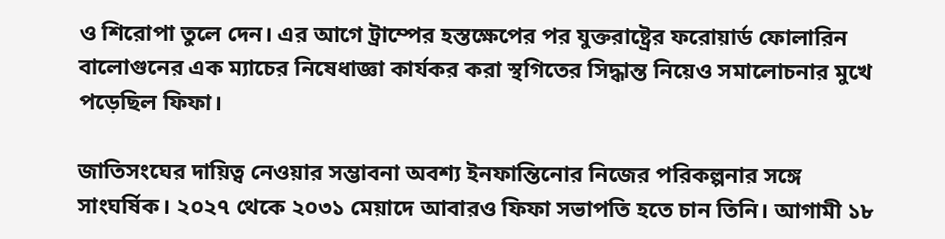ও শিরোপা তুলে দেন। এর আগে ট্রাম্পের হস্তক্ষেপের পর যুক্তরাষ্ট্রের ফরোয়ার্ড ফোলারিন বালোগুনের এক ম্যাচের নিষেধাজ্ঞা কার্যকর করা স্থগিতের সিদ্ধান্ত নিয়েও সমালোচনার মুখে পড়েছিল ফিফা।

জাতিসংঘের দায়িত্ব নেওয়ার সম্ভাবনা অবশ্য ইনফান্তিনোর নিজের পরিকল্পনার সঙ্গে সাংঘর্ষিক। ২০২৭ থেকে ২০৩১ মেয়াদে আবারও ফিফা সভাপতি হতে চান তিনি। আগামী ১৮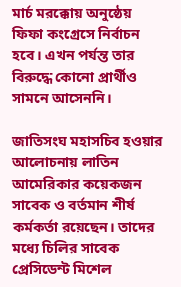মার্চ মরক্কোয় অনুষ্ঠেয় ফিফা কংগ্রেসে নির্বাচন হবে। এখন পর্যন্ত তার বিরুদ্ধে কোনো প্রার্থীও সামনে আসেননি।

জাতিসংঘ মহাসচিব হওয়ার আলোচনায় লাতিন আমেরিকার কয়েকজন সাবেক ও বর্তমান শীর্ষ কর্মকর্তা রয়েছেন। তাদের মধ্যে চিলির সাবেক প্রেসিডেন্ট মিশেল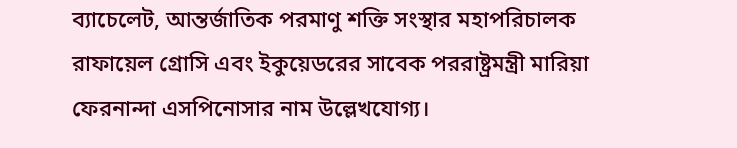ব্যাচেলেট, আন্তর্জাতিক পরমাণু শক্তি সংস্থার মহাপরিচালক রাফায়েল গ্রোসি এবং ইকুয়েডরের সাবেক পররাষ্ট্রমন্ত্রী মারিয়া ফেরনান্দা এসপিনোসার নাম উল্লেখযোগ্য।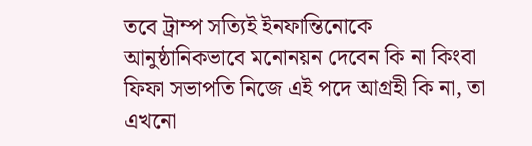তবে ট্রাম্প সত্যিই ইনফান্তিনোকে আনুষ্ঠানিকভাবে মনোনয়ন দেবেন কি না কিংবা ফিফা সভাপতি নিজে এই পদে আগ্রহী কি না, তা এখনো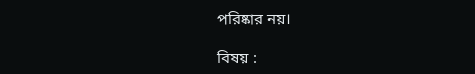পরিষ্কার নয়।

বিষয় :